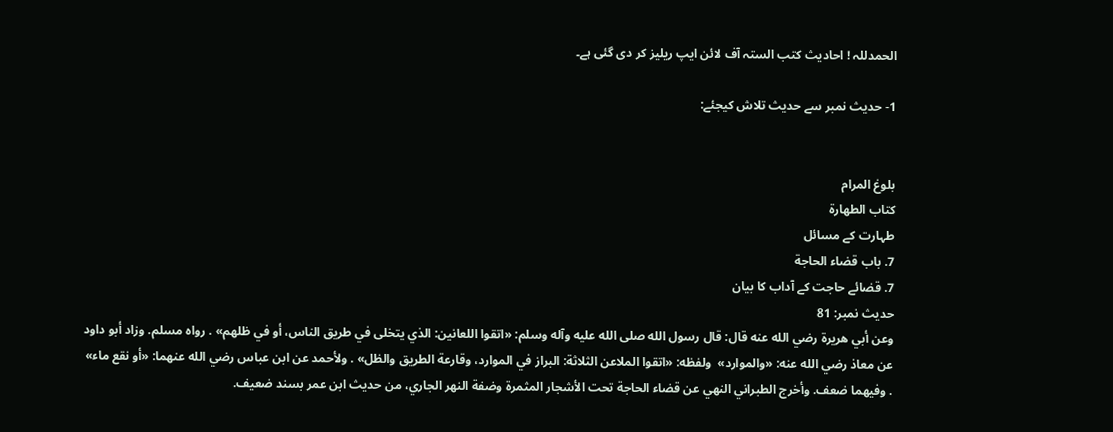الحمدللہ ! احادیث کتب الستہ آف لائن ایپ ریلیز کر دی گئی ہے۔

1- حدیث نمبر سے حدیث تلاش کیجئے:


بلوغ المرام
كتاب الطهارة
طہارت کے مسائل
7. باب قضاء الحاجة
7. قضائے حاجت کے آداب کا بیان
حدیث نمبر: 81
وعن أبي هريرة رضي الله عنه قال: قال رسول الله صلى الله عليه وآله وسلم: «اتقوا اللعانين: الذي يتخلى في طريق الناس، أو في ظلهم» . رواه مسلم. وزاد أبو داود عن معاذ رضي الله عنه: «والموارد»  ولفظه: «اتقوا الملاعن الثلاثة: البراز في الموارد، وقارعة الطريق والظل» . ولأحمد عن ابن عباس رضي الله عنهما: «أو نقع ماء» . وفيهما ضعف. وأخرج الطبراني النهي عن قضاء الحاجة تحت الأشجار المثمرة وضفة النهر الجاري، من حديث ابن عمر بسند ضعيف.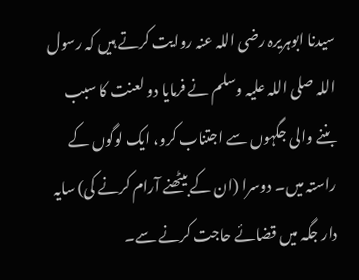سیدنا ابوہریرہ رضی اللہ عنہ روایت کرتے ہیں کہ رسول اللہ صلی اللہ علیہ وسلم نے فرمایا دو لعنت کا سبب بننے والی جگہوں سے اجتناب کرو، ایک لوگوں کے راستہ میں۔ دوسرا (ان کے بیٹھنے آرام کرنے کی) سایہ دار جگہ میں قضائے حاجت کرنے سے۔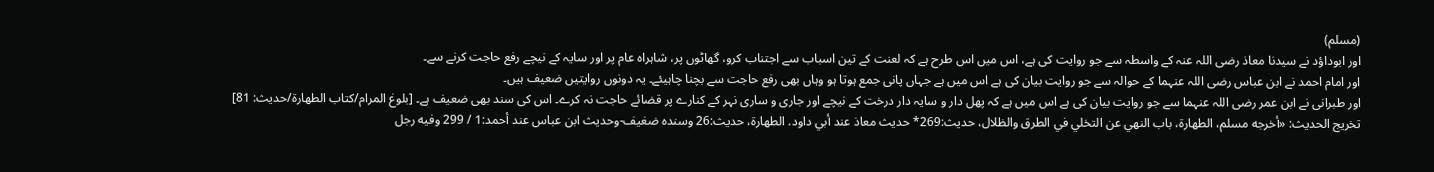(مسلم)
اور ابوداؤد نے سیدنا معاذ رضی اللہ عنہ کے واسطہ سے جو روایت کی ہے، اس میں اس طرح ہے کہ لعنت کے تین اسباب سے اجتناب کرو، گھاٹوں پر، شاہراہ عام پر اور سایہ کے نیچے رفع حاجت کرنے سے۔
اور امام احمد نے ابن عباس رضی اللہ عنہما کے حوالہ سے جو روایت بیان کی ہے اس میں ہے جہاں پانی جمع ہوتا ہو وہاں بھی رفع حاجت سے بچنا چاہیئے۔ یہ دونوں روایتیں ضعیف ہیں۔
اور طبرانی نے ابن عمر رضی اللہ عنہما سے جو روایت بیان کی ہے اس میں ہے کہ پھل دار و سایہ دار درخت کے نیچے اور جاری و ساری نہر کے کنارے پر قضائے حاجت نہ کرے۔ اس کی سند بھی ضعیف ہے۔ [بلوغ المرام/كتاب الطهارة/حدیث: 81]
تخریج الحدیث: «أخرجه مسلم، الطهارة، باب النهي عن التخلي في الطرق والظلال، حديث:269* حديث معاذ عند أبي داود. الطهارة، حديث:26 وسنده ضغيف-وحديث ابن عباس عند أحمد:1 / 299 وفيه رجل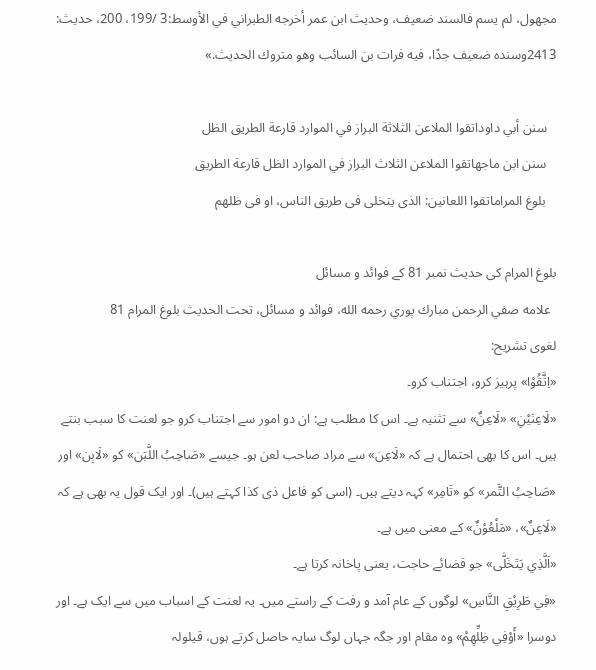مجهول، لم يسم فالسند ضعيف، وحديث ابن عمر أخرجه الطبراني في الأوسط:3 /199، 200، حديث: 2413وسنده ضعيف جدًا، فيه فرات بن السائب وهو متروك الحديث.»

   سنن أبي داوداتقوا الملاعن الثلاثة البراز في الموارد قارعة الطريق الظل
   سنن ابن ماجهاتقوا الملاعن الثلاث البراز في الموارد الظل قارعة الطريق
   بلوغ المراماتقوا اللعانين: الذى يتخلى فى طريق الناس، او فى ظلهم

بلوغ المرام کی حدیث نمبر 81 کے فوائد و مسائل
  علامه صفي الرحمن مبارك پوري رحمه الله، فوائد و مسائل، تحت الحديث بلوغ المرام 81
لغوی تشریح:
«اِتَّقُوْا» پرہیز کرو، اجتناب کرو۔
«لَاعِنَیْنِ» «لَاعِنٌ» سے تثنیہ ہے۔ اس کا مطلب ہے: ان دو امور سے اجتناب کرو جو لعنت کا سبب بنتے ہیں۔ اس کا بھی احتمال ہے کہ «لَاعِن» سے مراد صاحب لعن ہو۔ جیسے «صَاحِبُ اللَّبَن» کو «لَابِن» اور «صَاحِبُ التَّمر» کو «تَامِر» کہہ دیتے ہیں۔ (اسی کو فاعل ذی کذا کہتے ہیں)۔ اور ایک قول یہ بھی ہے کہ «لَاعِنٌ»، «مَلْعُوْنٌ» کے معنی میں ہے۔
«اَلَّذِي یَتَخَلّٰی» جو قضائے حاجت، یعنی پاخانہ کرتا ہے۔
«فِي طَرِیْقِ النَّاسِ» لوگوں کے عام آمد و رفت کے راستے میں۔ یہ لعنت کے اسباب میں سے ایک ہے۔ اور دوسرا «أَوْفِي ظِلِّھِمْ» وہ مقام اور جگہ جہاں لوگ سایہ حاصل کرتے ہوں، قیلولہ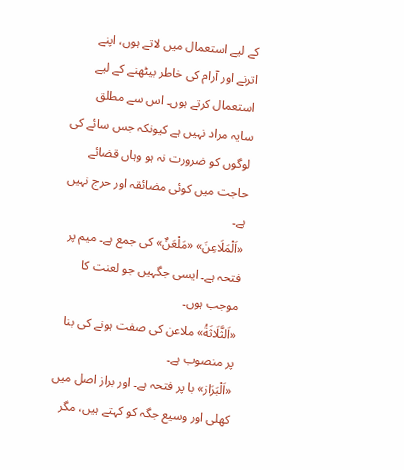کے لیے استعمال میں لاتے ہوں، اپنے اترنے اور آرام کی خاطر بیٹھنے کے لیے استعمال کرتے ہوں۔ اس سے مطلق سایہ مراد نہیں ہے کیونکہ جس سائے کی لوگوں کو ضرورت نہ ہو وہاں قضائے حاجت میں کوئی مضائقہ اور حرج نہیں ہے۔
«اَلْمَلَاعِنَ» «مَلْعَنٌ» کی جمع ہے۔ میم پر فتحہ ہے۔ ایسی جگہیں جو لعنت کا موجب ہوں۔
«اَلثَّلَاثَةُ» ملاعن کی صفت ہونے کی بنا پر منصوب ہے۔
«اَلْبَرَاز» با پر فتحہ ہے۔ اور براز اصل میں کھلی اور وسیع جگہ کو کہتے ہیں، مگر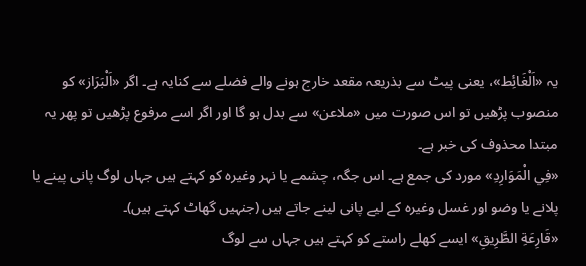یہ «اَلْغَائِط»، یعنی پیٹ سے بذریعہ مقعد خارج ہونے والے فضلے سے کنایہ ہے۔ اگر «اَلْبَرَاز» کو منصوب پڑھیں تو اس صورت میں «ملاعن» سے بدل ہو گا اور اگر اسے مرفوع پڑھیں تو پھر یہ مبتدا محذوف کی خبر ہے۔
«فِي الْمَوَارِدِ» مورد کی جمع ہے۔ اس جگہ، چشمے یا نہر وغیرہ کو کہتے ہیں جہاں لوگ پانی پینے یا پلانے یا وضو اور غسل وغیرہ کے لیے پانی لینے جاتے ہیں (جنہیں گھاٹ کہتے ہیں)۔
«قَارِعَةِ الطَّرِیقِ» ایسے کھلے راستے کو کہتے ہیں جہاں سے لوگ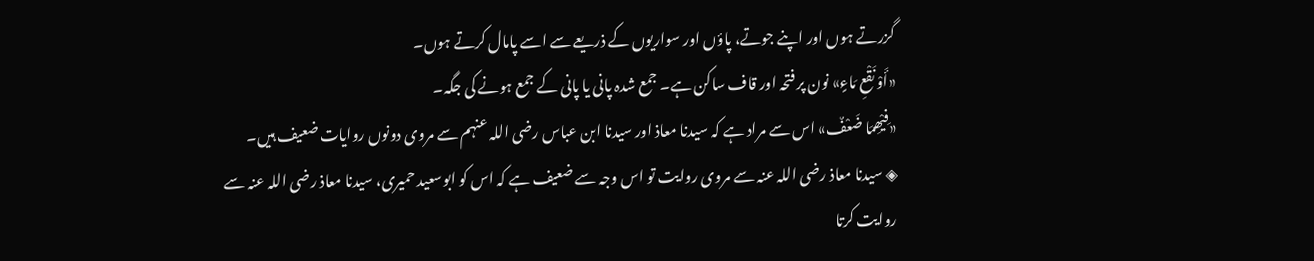گزرتے ہوں اور اپنے جوتے، پاؤں اور سواریوں کے ذریعے سے اسے پامال کرتے ہوں۔
«أَوْ نَقْعِ مَاءٍ» نون پر فتحہ اور قاف ساکن ہے۔ جمع شدہ پانی یا پانی کے جمع ہونے کی جگہ۔
«فِیْھِمَا ضَعْفٌ» اس سے مراد ہے کہ سیدنا معاذ اور سیدنا ابن عباس رضی اللہ عنہم سے مروی دونوں روایات ضعیف ہیں۔
◈ سیدنا معاذ رضی اللہ عنہ سے مروی روایت تو اس وجہ سے ضعیف ہے کہ اس کو ابوسعید حمیری، سیدنا معاذ رضی اللہ عنہ سے روایت کرتا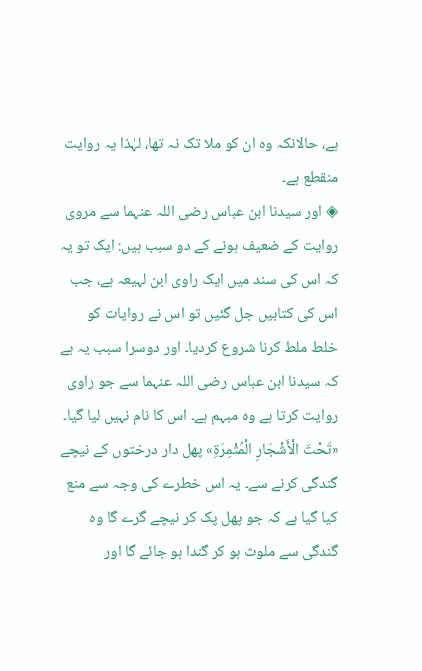ہے، حالانکہ وہ ان کو ملا تک نہ تھا، لہٰذا یہ روایت منقطع ہے۔
◈ اور سیدنا ابن عباس رضی اللہ عنہما سے مروی روایت کے ضعیف ہونے کے دو سبب ہیں: ایک تو یہ کہ اس کی سند میں ایک راوی ابن لہیعہ ہے، جب اس کی کتابیں جل گئیں تو اس نے روایات کو خلط ملط کرنا شروع کردیا۔ اور دوسرا سبب یہ ہے کہ سیدنا ابن عباس رضی اللہ عنہما سے جو راوی روایت کرتا ہے وہ مبہم ہے۔ اس کا نام نہیں لیا گیا۔
«تَحْتَ الْأَشْجَارِ الْمُثْمِرَةِ» پھل دار درختوں کے نیچے گندگی کرنے سے۔ یہ اس خطرے کی وجہ سے منع کیا گیا ہے کہ جو پھل پک کر نیچے گرے گا وہ گندگی سے ملوث ہو کر گندا ہو جائے گا اور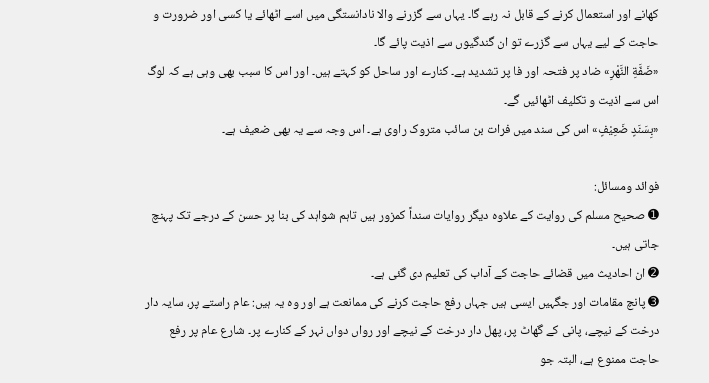کھانے اور استعمال کرنے کے قابل نہ رہے گا۔ یہاں سے گزرنے والا نادانستگی میں اسے اٹھائے یا کسی اور ضرورت و حاجت کے لیے یہاں سے گزرے تو ان گندگیوں سے اذیت پائے گا۔
«ضَفَّةِ النَّھْرِ» ضاد پر فتحہ اور فا پر تشدید ہے۔ کنارے اور ساحل کو کہتے ہیں۔ اور اس کا سبب بھی وہی ہے کہ لوگ اس سے اذیت و تکلیف اٹھائیں گے۔
«بِسَنَدٍ ضَعِیْفٍ» اس کی سند میں فرات بن سائب متروک راوی ہے۔ اس وجہ سے یہ بھی ضعیف ہے۔

فوائد ومسائل:
➊ صحیح مسلم کی روایت کے علاوہ دیگر روایات سنداً کمزور ہیں تاہم شواہد کی بنا پر حسن کے درجے تک پہنچ جاتی ہیں۔
➋ ان احادیث میں قضائے حاجت کے آداب کی تعلیم دی گئی ہے۔
➌ پانچ مقامات اور جگہیں ایسی ہیں جہاں رفع حاجت کرنے کی ممانعت ہے اور وہ یہ ہیں: عام راستے پر، سایہ دار درخت کے نیچے، پانی کے گھاٹ پر، پھل دار درخت کے نیچے اور رواں دواں نہر کے کنارے پر۔ شارع عام پر رفع حاجت ممنوع ہے، البتہ جو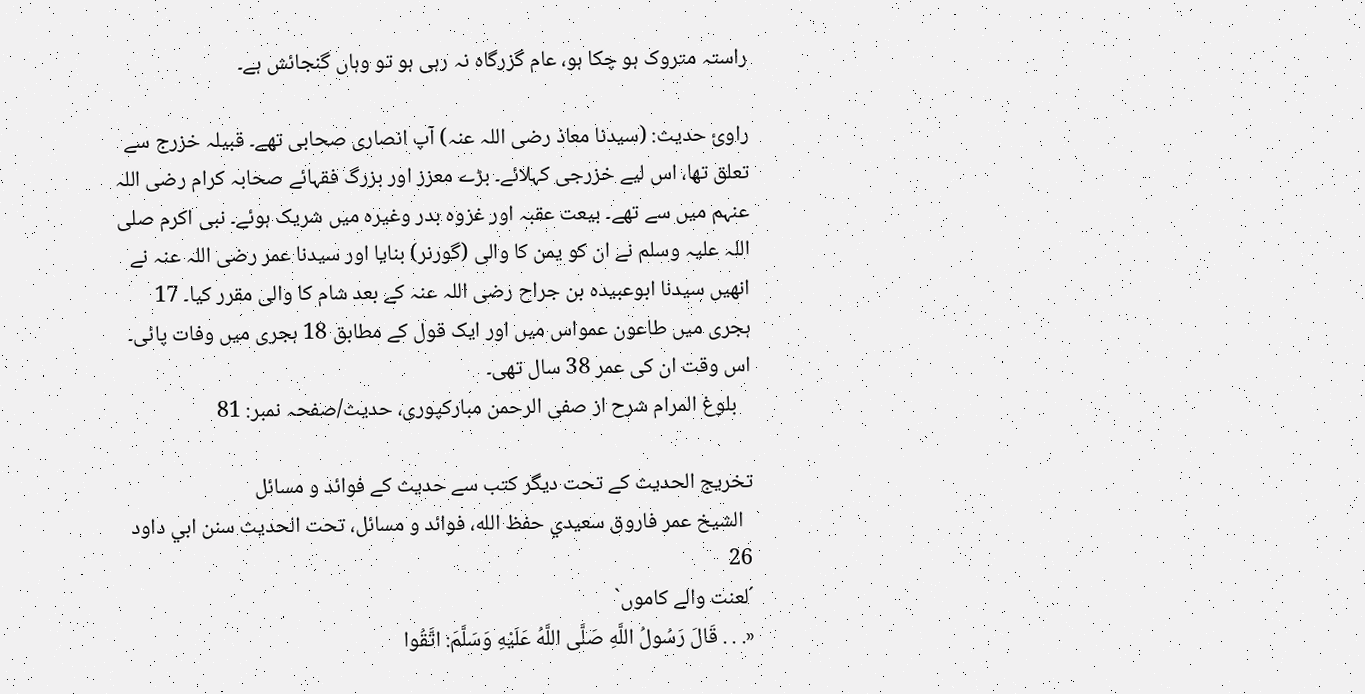راستہ متروک ہو چکا ہو، عام گزرگاہ نہ رہی ہو تو وہاں گنجائش ہے۔

راویٔ حدیث: (سیدنا معاذ رضی اللہ عنہ) آپ انصاری صحابی تھے۔ قبیلہ خزرج سے تعلق تھا، اس لیے خزرجی کہلائے۔ بڑے معزز اور بزرگ فقہائے صحابہ کرام رضی اللہ عنہم میں سے تھے۔ بیعت عقبہ اور غزوہ بدر وغیرہ میں شریک ہوئے۔ نبی اکرم صلی اللہ علیہ وسلم نے ان کو یمن کا والی (گورنر) بنایا اور سیدنا عمر رضی اللہ عنہ نے انھیں سیدنا ابوعبیدہ بن جراح رضی اللہ عنہ کے بعد شام کا والی مقرر کیا۔ 17 ہجری میں طاعون عمواس میں اور ایک قول کے مطابق 18 ہجری میں وفات پائی۔ اس وقت ان کی عمر 38 سال تھی۔
   بلوغ المرام شرح از صفی الرحمن مبارکپوری، حدیث/صفحہ نمبر: 81

تخریج الحدیث کے تحت دیگر کتب سے حدیث کے فوائد و مسائل
  الشيخ عمر فاروق سعيدي حفظ الله، فوائد و مسائل، تحت الحديث سنن ابي داود 26
´لعنت والے کاموں`
«. . . قَالَ رَسُولُ اللَّهِ صَلَّى اللَّهُ عَلَيْهِ وَسَلَّمَ: اتَّقُوا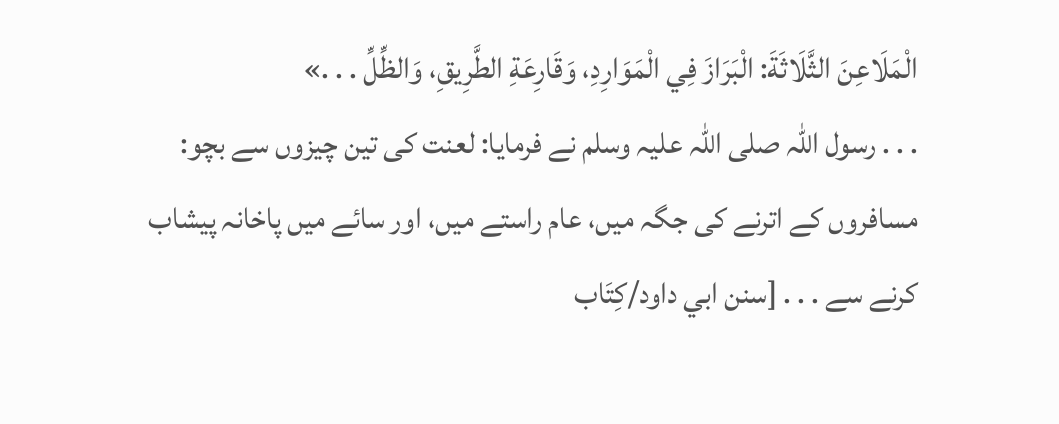الْمَلَاعِنَ الثَّلَاثَةَ: الْبَرَازَ فِي الْمَوَارِدِ، وَقَارِعَةِ الطَّرِيقِ، وَالظِّلِّ . . .»
. . . رسول اللہ صلی اللہ علیہ وسلم نے فرمایا: لعنت کی تین چیزوں سے بچو: مسافروں کے اترنے کی جگہ میں، عام راستے میں، اور سائے میں پاخانہ پیشاب کرنے سے . . . [سنن ابي داود/كِتَاب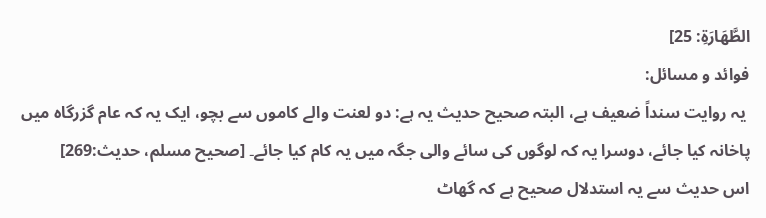الطَّهَارَةِ: 25]
فوائد و مسائل:
 یہ روایت سنداً ضعیف ہے، البتہ صحیح حدیث یہ ہے: دو لعنت والے کاموں سے بچو، ایک یہ کہ عام گزرگاہ میں پاخانہ کیا جائے، دوسرا یہ کہ لوگوں کی سائے والی جگہ میں یہ کام کیا جائے۔ [صحيح مسلم، حديث:269]
اس حدیث سے یہ استدلال صحیح ہے کہ گھاٹ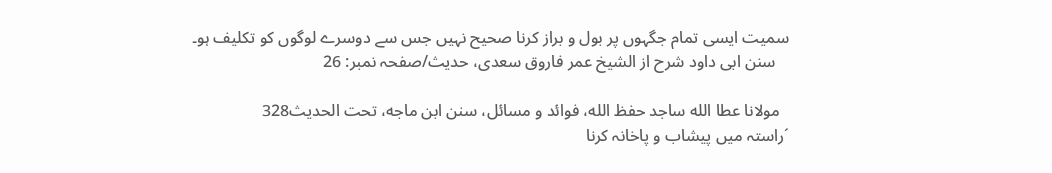سمیت ایسی تمام جگہوں پر بول و براز کرنا صحیح نہیں جس سے دوسرے لوگوں کو تکلیف ہو۔
   سنن ابی داود شرح از الشیخ عمر فاروق سعدی، حدیث/صفحہ نمبر: 26

  مولانا عطا الله ساجد حفظ الله، فوائد و مسائل، سنن ابن ماجه، تحت الحديث328
´راستہ میں پیشاب و پاخانہ کرنا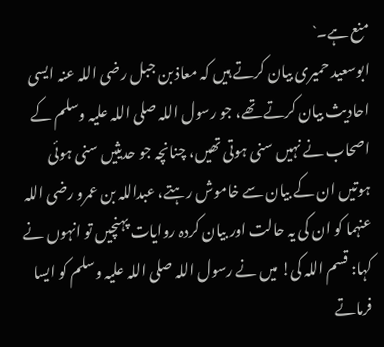منع ہے۔`
ابوسعید حمیری بیان کرتے ہیں کہ معاذ بن جبل رضی اللہ عنہ ایسی احادیث بیان کرتے تھے، جو رسول اللہ صلی اللہ علیہ وسلم کے اصحاب نے نہیں سنی ہوتی تھیں، چنانچہ جو حدیثیں سنی ہوئی ہوتیں ان کے بیان سے خاموش رہتے، عبداللہ بن عمرو رضی اللہ عنہما کو ان کی یہ حالت اور بیان کردہ روایات پہنچیں تو انہوں نے کہا: قسم اللہ کی! میں نے رسول اللہ صلی اللہ علیہ وسلم کو ایسا فرماتے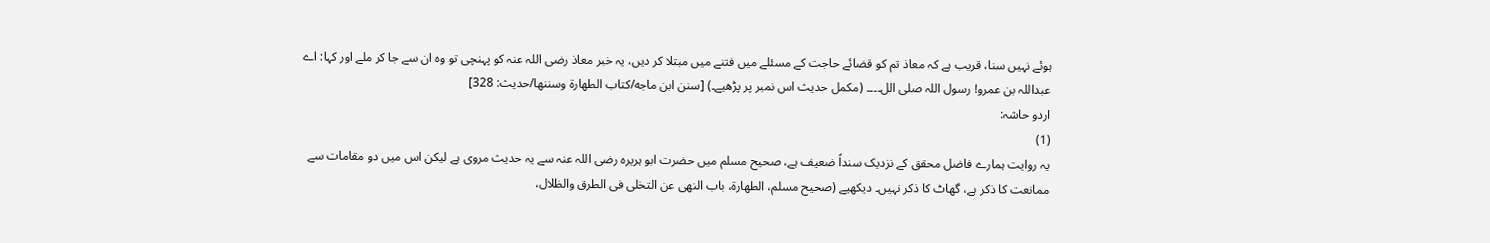ہوئے نہیں سنا، قریب ہے کہ معاذ تم کو قضائے حاجت کے مسئلے میں فتنے میں مبتلا کر دیں، یہ خبر معاذ رضی اللہ عنہ کو پہنچی تو وہ ان سے جا کر ملے اور کہا: اے عبداللہ بن عمرو! رسول اللہ صلی الل۔۔۔۔ (مکمل حدیث اس نمبر پر پڑھیے۔) [سنن ابن ماجه/كتاب الطهارة وسننها/حدیث: 328]
اردو حاشہ:
(1)
یہ روایت ہمارے فاضل محقق کے نزدیک سنداً ضعیف ہے، صحیح مسلم میں حضرت ابو ہریرہ رضی اللہ عنہ سے یہ حدیث مروی ہے لیکن اس میں دو مقامات سے ممانعت کا ذکر ہے، گھاٹ کا ذکر نہیں۔ دیکھیے (صحیح مسلم، الطھارة، باب النھی عن التخلی فی الطرق والظلال،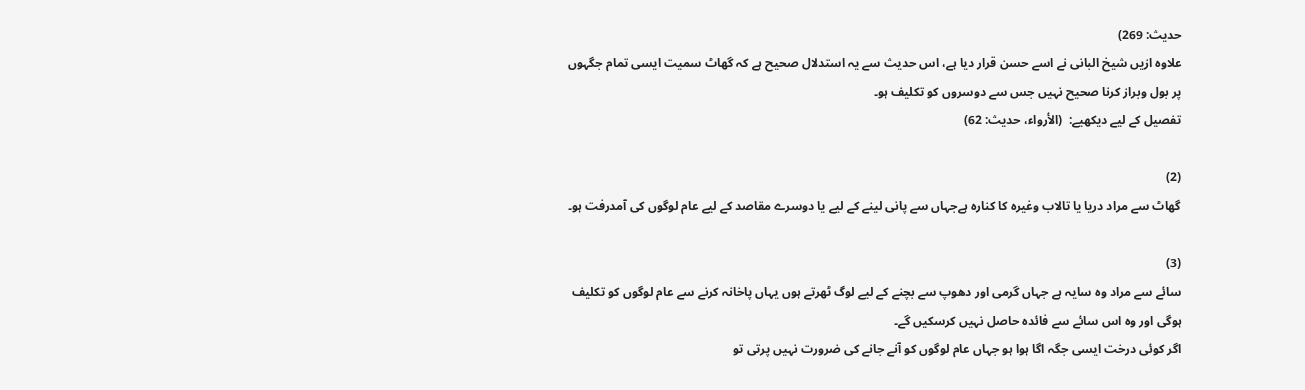حدیث: 269)
علاوہ ازیں شیخ البانی نے اسے حسن قرار دیا ہے، اس حدیث سے یہ استدلال صحیح ہے کہ گھاٹ سمیت ایسی تمام جگہوں پر بول وبراز کرنا صحیح نہیں جس سے دوسروں کو تکلیف ہو۔
تفصیل کے لیے دیکھیے:  (الأرواء، حدیث: 62)

(2)
گھاٹ سے مراد دریا یا تالاب وغیرہ کا کنارہ ہےجہاں سے پانی لینے کے لیے یا دوسرے مقاصد کے لیے عام لوگوں کی آمدرفت ہو۔

(3)
سائے سے مراد وہ سایہ ہے جہاں گرمی اور دھوپ سے بچنے کے لیے لوگ ٹھرتے ہوں یہاں پاخانہ کرنے سے عام لوگوں کو تکلیف ہوگی اور وہ اس سائے سے فائدہ حاصل نہیں کرسکیں گے۔
اگر کوئی درخت ایسی جگہ اگا ہوا ہو جہاں عام لوگوں کو آنے جانے کی ضرورت نہیں پرتی تو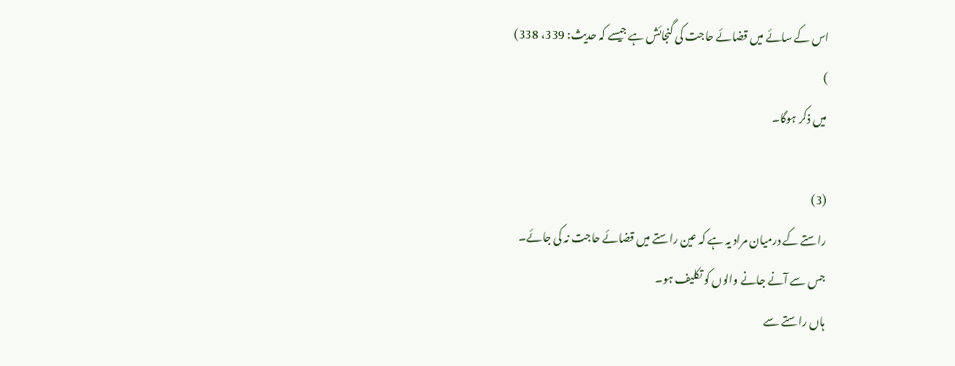اس کے سائے میں قضائے حاجت کی گنجائش ہے جیسے کہ حدیث: 339، 338)
)
میں ذکر ہوگا۔

(3)
راستے کے درمیان مراد یہ ہے کہ عین راستے میں قضائے حاجت نہ کی جائے۔
جس سے آنے جانے والوں کو تکلیف ہو۔
ہاں راستے سے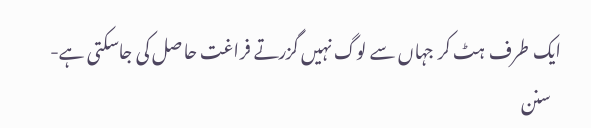ایک طرف ہٹ کر جہاں سے لوگ نہیں گزرتے فراغت حاصل کی جاسکتی ہے-
   سنن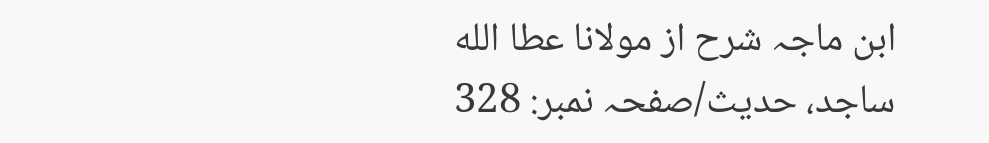ابن ماجہ شرح از مولانا عطا الله ساجد، حدیث/صفحہ نمبر: 328